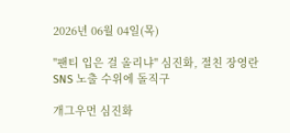2026년 06월 04일(목)

"팬티 입은 걸 올리냐" 심진화, 절친 장영란 SNS 노출 수위에 돌직구

개그우먼 심진화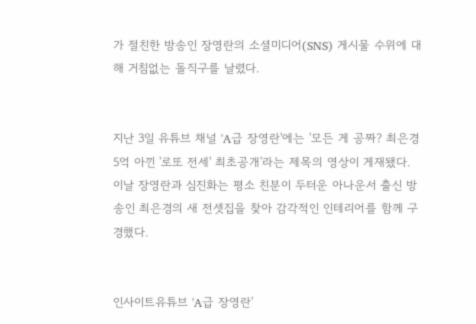가 절친한 방송인 장영란의 소셜미디어(SNS) 게시물 수위에 대해 거침없는 돌직구를 날렸다.


지난 3일 유튜브 채널 'A급 장영란'에는 '모든 게 공짜? 최은경 5억 아낀 '로또 전세' 최초공개'라는 제목의 영상이 게재됐다. 이날 장영란과 심진화는 평소 친분이 두터운 아나운서 출신 방송인 최은경의 새 전셋집을 찾아 감각적인 인테리어를 함께 구경했다.


인사이트유튜브 'A급 장영란'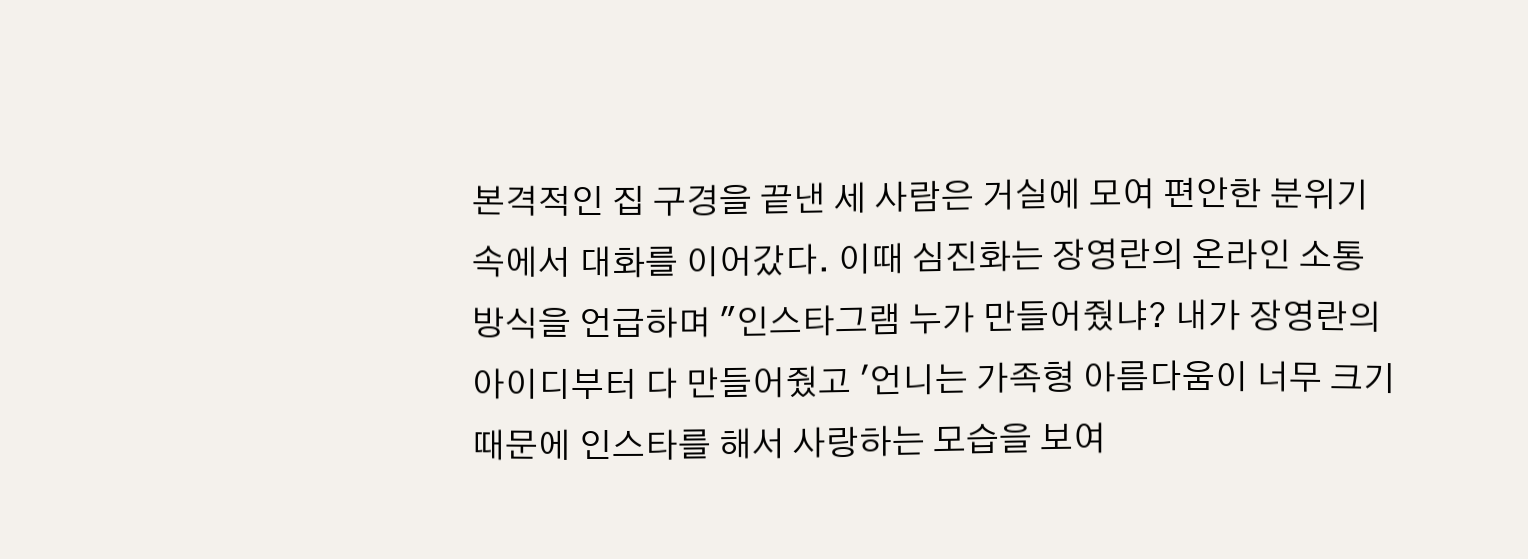본격적인 집 구경을 끝낸 세 사람은 거실에 모여 편안한 분위기 속에서 대화를 이어갔다. 이때 심진화는 장영란의 온라인 소통 방식을 언급하며 "인스타그램 누가 만들어줬냐? 내가 장영란의 아이디부터 다 만들어줬고 '언니는 가족형 아름다움이 너무 크기 때문에 인스타를 해서 사랑하는 모습을 보여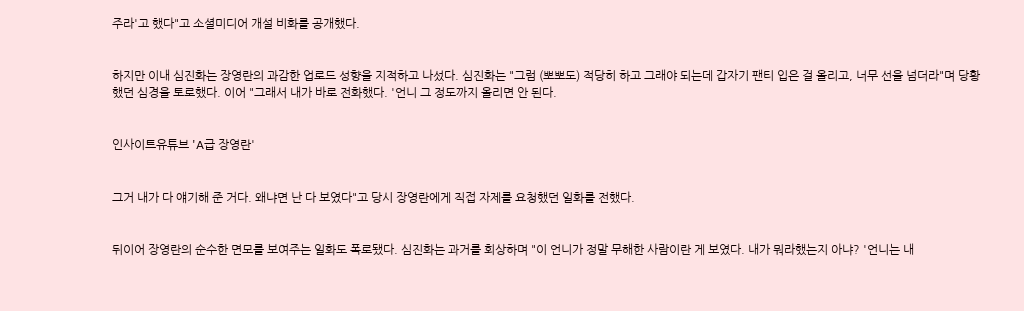주라'고 했다"고 소셜미디어 개설 비화를 공개했다.


하지만 이내 심진화는 장영란의 과감한 업로드 성향을 지적하고 나섰다. 심진화는 "그럼 (뽀뽀도) 적당히 하고 그래야 되는데 갑자기 팬티 입은 걸 올리고, 너무 선을 넘더라"며 당황했던 심경을 토로했다. 이어 "그래서 내가 바로 전화했다. '언니 그 정도까지 올리면 안 된다.


인사이트유튜브 'A급 장영란'


그거 내가 다 얘기해 준 거다. 왜냐면 난 다 보였다"고 당시 장영란에게 직접 자제를 요청했던 일화를 전했다.


뒤이어 장영란의 순수한 면모를 보여주는 일화도 폭로됐다. 심진화는 과거를 회상하며 "이 언니가 정말 무해한 사람이란 게 보였다. 내가 뭐라했는지 아냐? '언니는 내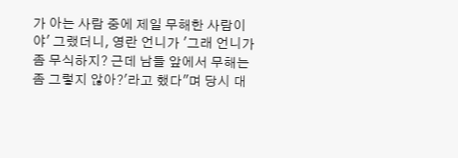가 아는 사람 중에 제일 무해한 사람이야' 그랬더니, 영란 언니가 '그래 언니가 좀 무식하지? 근데 남들 앞에서 무해는 좀 그렇지 않아?'라고 했다"며 당시 대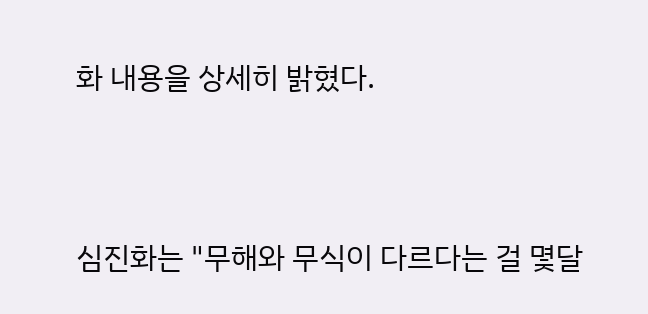화 내용을 상세히 밝혔다.


심진화는 "무해와 무식이 다르다는 걸 몇달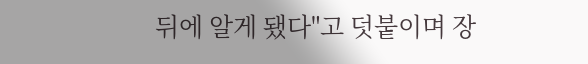뒤에 알게 됐다"고 덧붙이며 장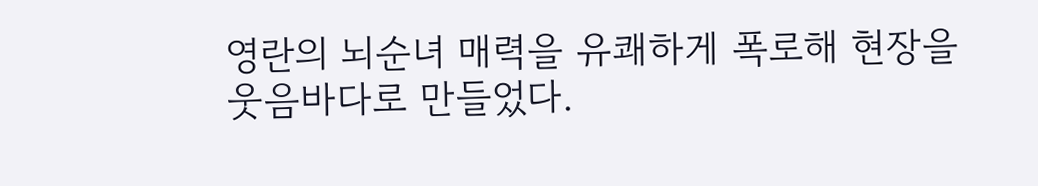영란의 뇌순녀 매력을 유쾌하게 폭로해 현장을 웃음바다로 만들었다.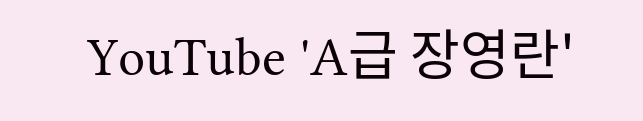YouTube 'A급 장영란'